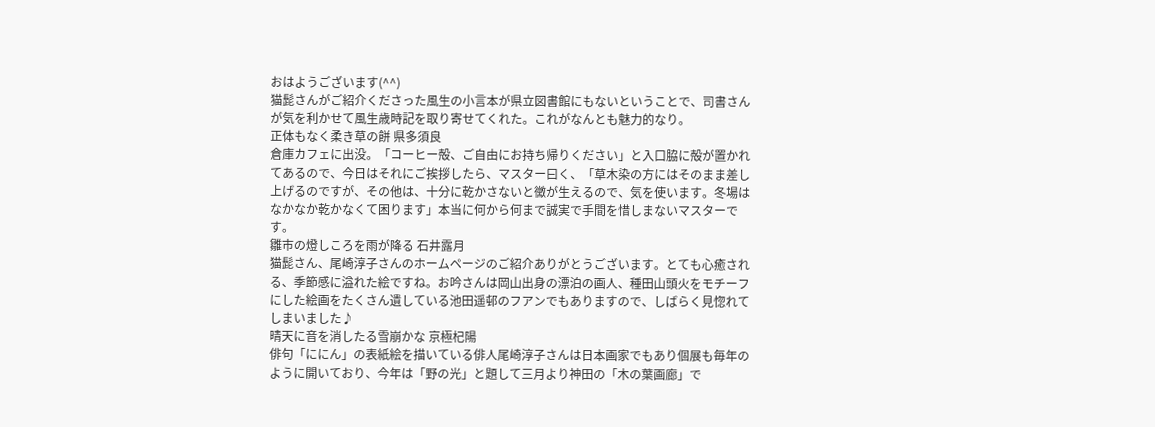おはようございます(^^)
猫髭さんがご紹介くださった風生の小言本が県立図書館にもないということで、司書さんが気を利かせて風生歳時記を取り寄せてくれた。これがなんとも魅力的なり。
正体もなく柔き草の餅 県多須良
倉庫カフェに出没。「コーヒー殻、ご自由にお持ち帰りください」と入口脇に殻が置かれてあるので、今日はそれにご挨拶したら、マスター曰く、「草木染の方にはそのまま差し上げるのですが、その他は、十分に乾かさないと黴が生えるので、気を使います。冬場はなかなか乾かなくて困ります」本当に何から何まで誠実で手間を惜しまないマスターです。
雛市の燈しころを雨が降る 石井露月
猫髭さん、尾崎淳子さんのホームページのご紹介ありがとうございます。とても心癒される、季節感に溢れた絵ですね。お吟さんは岡山出身の漂泊の画人、種田山頭火をモチーフにした絵画をたくさん遺している池田遥邨のフアンでもありますので、しばらく見惚れてしまいました♪
晴天に音を消したる雪崩かな 京極杞陽
俳句「ににん」の表紙絵を描いている俳人尾崎淳子さんは日本画家でもあり個展も毎年のように開いており、今年は「野の光」と題して三月より神田の「木の葉画廊」で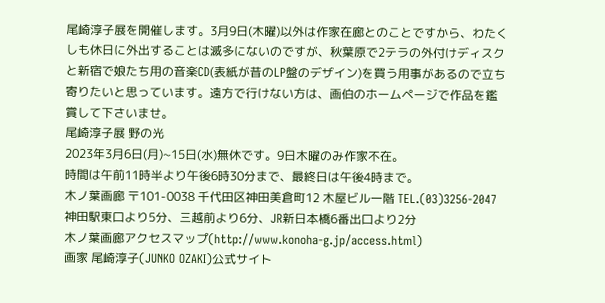尾崎淳子展を開催します。3月9日(木曜)以外は作家在廊とのことですから、わたくしも休日に外出することは滅多にないのですが、秋葉原で2テラの外付けディスクと新宿で娘たち用の音楽CD(表紙が昔のLP盤のデザイン)を買う用事があるので立ち寄りたいと思っています。遠方で行けない方は、画伯のホームページで作品を鑑賞して下さいませ。
尾崎淳子展 野の光
2023年3月6日(月)~15日(水)無休です。9日木曜のみ作家不在。
時間は午前11時半より午後6時30分まで、最終日は午後4時まで。
木ノ葉画廊 〒101-0038 千代田区神田美倉町12 木屋ビル一階 TEL.(03)3256-2047
神田駅東口より5分、三越前より6分、JR新日本橋6番出口より2分
木ノ葉画廊アクセスマップ(http://www.konoha-g.jp/access.html)
画家 尾崎淳子(JUNKO OZAKI)公式サイト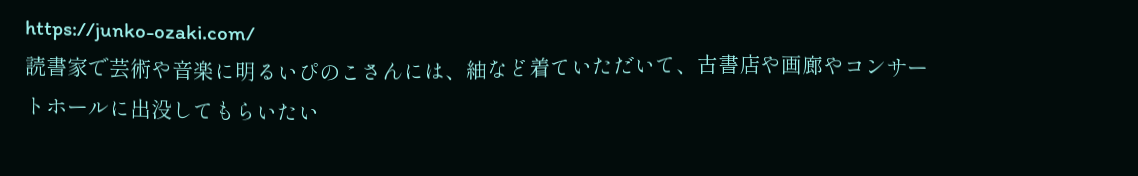https://junko-ozaki.com/
読書家で芸術や音楽に明るいぴのこさんには、紬など着ていただいて、古書店や画廊やコンサートホールに出没してもらいたい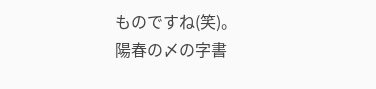ものですね(笑)。
陽春の〆の字書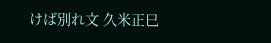けば別れ文 久米正巳